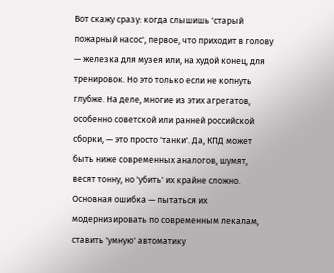Вот скажу сразу: когда слышишь 'старый пожарный насос', первое, что приходит в голову — железка для музея или, на худой конец, для тренировок. Но это только если не копнуть глубже. На деле, многие из этих агрегатов, особенно советской или ранней российской сборки, — это просто 'танки'. Да, КПД может быть ниже современных аналогов, шумят, весят тонну, но 'убить' их крайне сложно. Основная ошибка — пытаться их модернизировать по современным лекалам, ставить 'умную' автоматику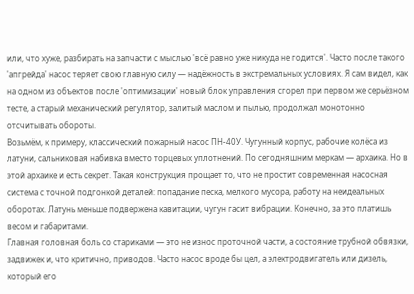или, что хуже, разбирать на запчасти с мыслью 'всё равно уже никуда не годится'. Часто после такого 'апгрейда' насос теряет свою главную силу — надёжность в экстремальных условиях. Я сам видел, как на одном из объектов после 'оптимизации' новый блок управления сгорел при первом же серьёзном тесте, а старый механический регулятор, залитый маслом и пылью, продолжал монотонно отсчитывать обороты.
Возьмём, к примеру, классический пожарный насос ПН-40У. Чугунный корпус, рабочие колёса из латуни, сальниковая набивка вместо торцевых уплотнений. По сегодняшним меркам — архаика. Но в этой архаике и есть секрет. Такая конструкция прощает то, что не простит современная насосная система с точной подгонкой деталей: попадание песка, мелкого мусора, работу на неидеальных оборотах. Латунь меньше подвержена кавитации, чугун гасит вибрации. Конечно, за это платишь весом и габаритами.
Главная головная боль со стариками — это не износ проточной части, а состояние трубной обвязки, задвижек и, что критично, приводов. Часто насос вроде бы цел, а электродвигатель или дизель, который его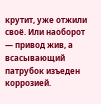крутит, уже отжили своё. Или наоборот — привод жив, а всасывающий патрубок изъеден коррозией.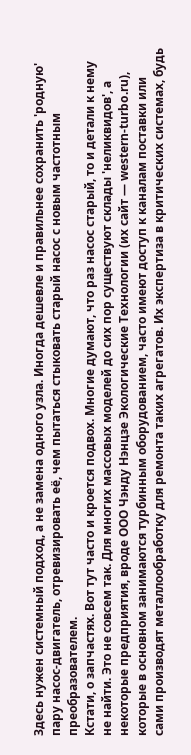Здесь нужен системный подход, а не замена одного узла. Иногда дешевле и правильнее сохранить 'родную' пару насос-двигатель, отревизировать её, чем пытаться стыковать старый насос с новым частотным преобразователем.
Кстати, о запчастях. Вот тут часто и кроется подвох. Многие думают, что раз насос старый, то и детали к нему не найти. Это не совсем так. Для многих массовых моделей до сих пор существуют склады 'неликвидов', а некоторые предприятия, вроде ООО Чэнду Нэнцзе Экологические Технологии (их сайт — western-turbo.ru), которые в основном занимаются турбинным оборудованием, часто имеют доступ к каналам поставки или сами производят металлообработку для ремонта таких агрегатов. Их экспертиза в критических системах, будь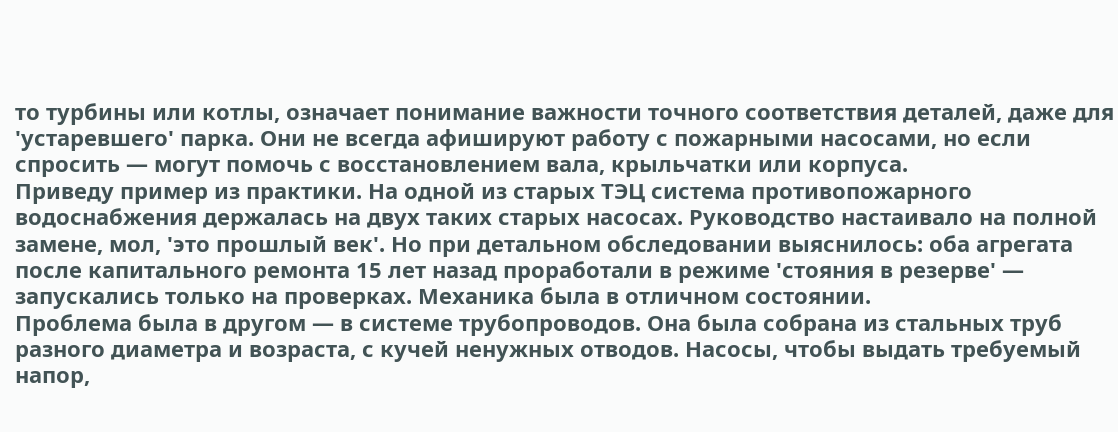то турбины или котлы, означает понимание важности точного соответствия деталей, даже для 'устаревшего' парка. Они не всегда афишируют работу с пожарными насосами, но если спросить — могут помочь с восстановлением вала, крыльчатки или корпуса.
Приведу пример из практики. На одной из старых ТЭЦ система противопожарного водоснабжения держалась на двух таких старых насосах. Руководство настаивало на полной замене, мол, 'это прошлый век'. Но при детальном обследовании выяснилось: оба агрегата после капитального ремонта 15 лет назад проработали в режиме 'стояния в резерве' — запускались только на проверках. Механика была в отличном состоянии.
Проблема была в другом — в системе трубопроводов. Она была собрана из стальных труб разного диаметра и возраста, с кучей ненужных отводов. Насосы, чтобы выдать требуемый напор,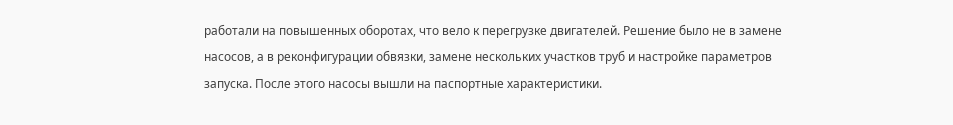работали на повышенных оборотах, что вело к перегрузке двигателей. Решение было не в замене насосов, а в реконфигурации обвязки, замене нескольких участков труб и настройке параметров запуска. После этого насосы вышли на паспортные характеристики.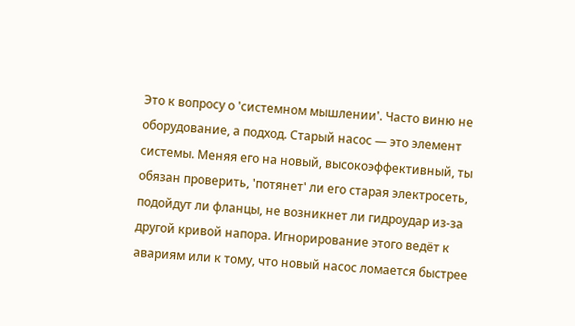Это к вопросу о 'системном мышлении'. Часто виню не оборудование, а подход. Старый насос — это элемент системы. Меняя его на новый, высокоэффективный, ты обязан проверить, 'потянет' ли его старая электросеть, подойдут ли фланцы, не возникнет ли гидроудар из-за другой кривой напора. Игнорирование этого ведёт к авариям или к тому, что новый насос ломается быстрее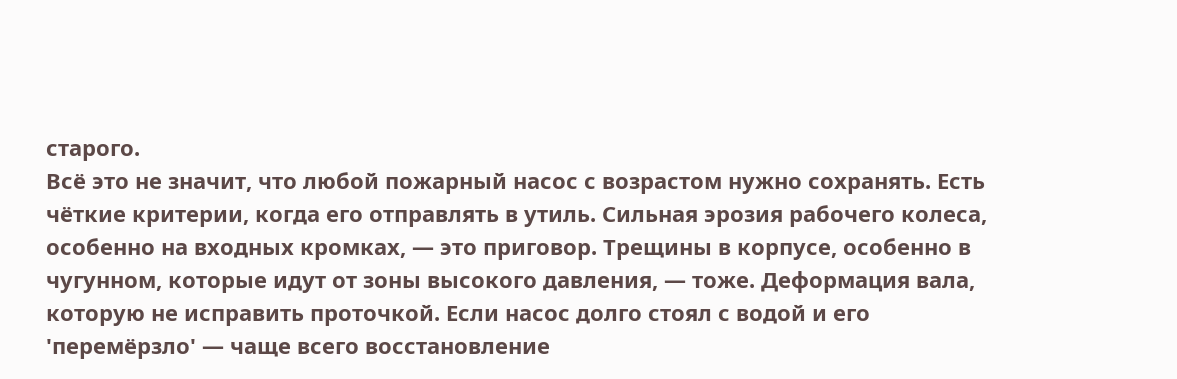старого.
Всё это не значит, что любой пожарный насос с возрастом нужно сохранять. Есть чёткие критерии, когда его отправлять в утиль. Сильная эрозия рабочего колеса, особенно на входных кромках, — это приговор. Трещины в корпусе, особенно в чугунном, которые идут от зоны высокого давления, — тоже. Деформация вала, которую не исправить проточкой. Если насос долго стоял с водой и его 'перемёрзло' — чаще всего восстановление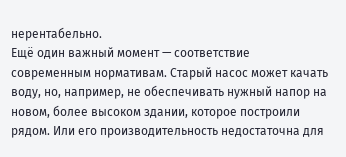нерентабельно.
Ещё один важный момент — соответствие современным нормативам. Старый насос может качать воду, но, например, не обеспечивать нужный напор на новом, более высоком здании, которое построили рядом. Или его производительность недостаточна для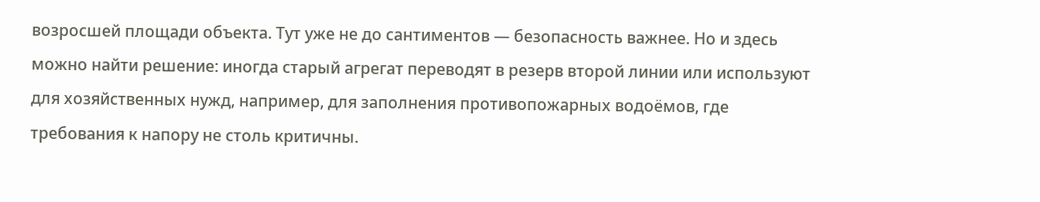возросшей площади объекта. Тут уже не до сантиментов — безопасность важнее. Но и здесь можно найти решение: иногда старый агрегат переводят в резерв второй линии или используют для хозяйственных нужд, например, для заполнения противопожарных водоёмов, где требования к напору не столь критичны.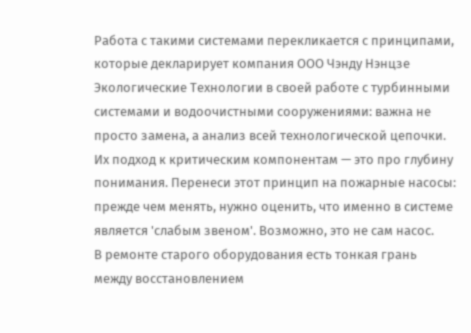Работа с такими системами перекликается с принципами, которые декларирует компания ООО Чэнду Нэнцзе Экологические Технологии в своей работе с турбинными системами и водоочистными сооружениями: важна не просто замена, а анализ всей технологической цепочки. Их подход к критическим компонентам — это про глубину понимания. Перенеси этот принцип на пожарные насосы: прежде чем менять, нужно оценить, что именно в системе является 'слабым звеном'. Возможно, это не сам насос.
В ремонте старого оборудования есть тонкая грань между восстановлением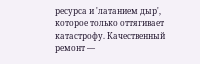ресурса и 'латанием дыр', которое только оттягивает катастрофу. Качественный ремонт —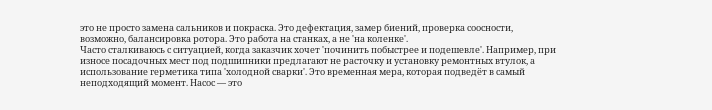это не просто замена сальников и покраска. Это дефектация, замер биений, проверка соосности, возможно, балансировка ротора. Это работа на станках, а не 'на коленке'.
Часто сталкиваюсь с ситуацией, когда заказчик хочет 'починить побыстрее и подешевле'. Например, при износе посадочных мест под подшипники предлагают не расточку и установку ремонтных втулок, а использование герметика типа 'холодной сварки'. Это временная мера, которая подведёт в самый неподходящий момент. Насос — это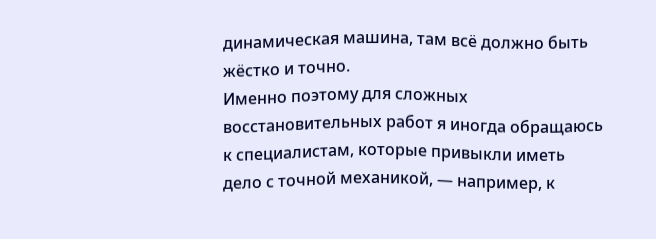динамическая машина, там всё должно быть жёстко и точно.
Именно поэтому для сложных восстановительных работ я иногда обращаюсь к специалистам, которые привыкли иметь дело с точной механикой, — например, к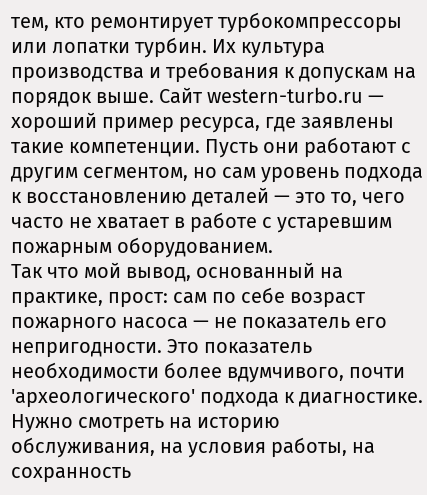тем, кто ремонтирует турбокомпрессоры или лопатки турбин. Их культура производства и требования к допускам на порядок выше. Сайт western-turbo.ru — хороший пример ресурса, где заявлены такие компетенции. Пусть они работают с другим сегментом, но сам уровень подхода к восстановлению деталей — это то, чего часто не хватает в работе с устаревшим пожарным оборудованием.
Так что мой вывод, основанный на практике, прост: сам по себе возраст пожарного насоса — не показатель его непригодности. Это показатель необходимости более вдумчивого, почти 'археологического' подхода к диагностике. Нужно смотреть на историю обслуживания, на условия работы, на сохранность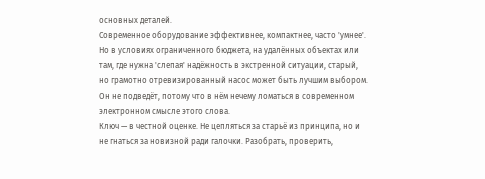основных деталей.
Современное оборудование эффективнее, компактнее, часто 'умнее'. Но в условиях ограниченного бюджета, на удалённых объектах или там, где нужна 'слепая' надёжность в экстренной ситуации, старый, но грамотно отревизированный насос может быть лучшим выбором. Он не подведёт, потому что в нём нечему ломаться в современном электронном смысле этого слова.
Ключ — в честной оценке. Не цепляться за старьё из принципа, но и не гнаться за новизной ради галочки. Разобрать, проверить,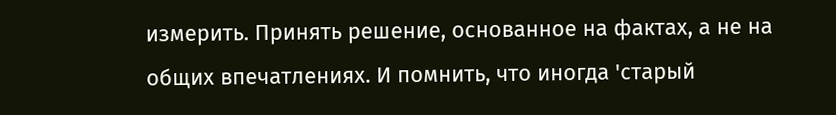измерить. Принять решение, основанное на фактах, а не на общих впечатлениях. И помнить, что иногда 'старый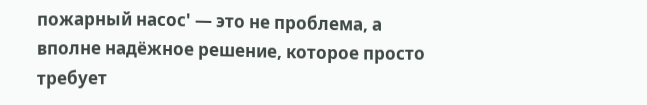пожарный насос' — это не проблема, а вполне надёжное решение, которое просто требует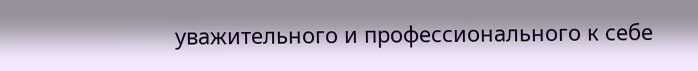уважительного и профессионального к себе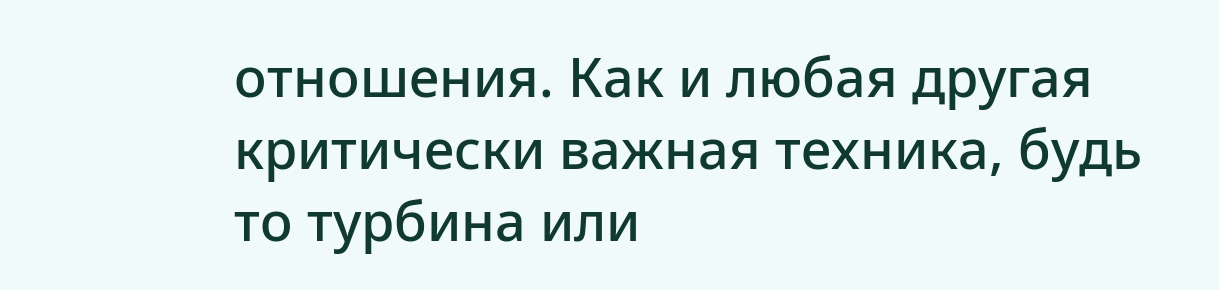отношения. Как и любая другая критически важная техника, будь то турбина или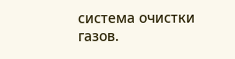система очистки газов.